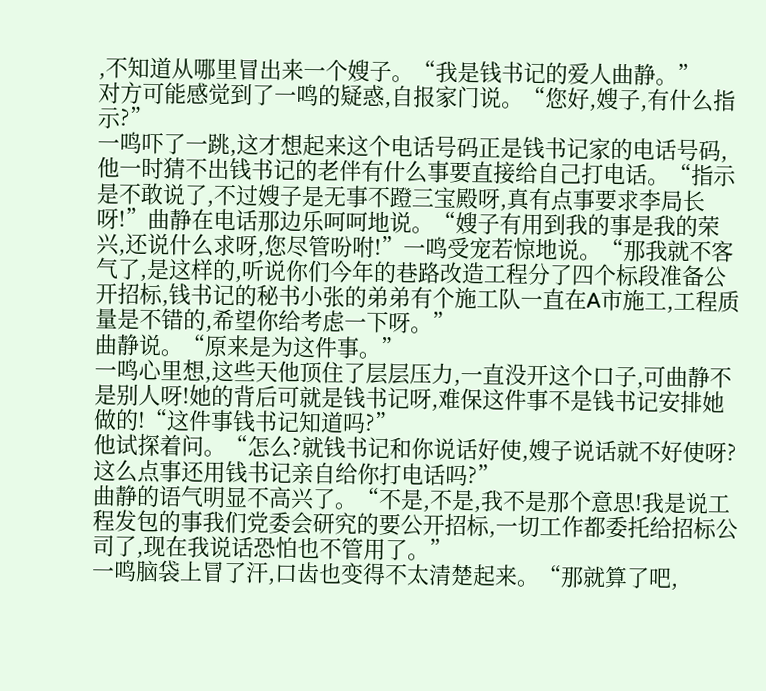,不知道从哪里冒出来一个嫂子。“我是钱书记的爱人曲静。”
对方可能感觉到了一鸣的疑惑,自报家门说。“您好,嫂子,有什么指示?”
一鸣吓了一跳,这才想起来这个电话号码正是钱书记家的电话号码,他一时猜不出钱书记的老伴有什么事要直接给自己打电话。“指示是不敢说了,不过嫂子是无事不蹬三宝殿呀,真有点事要求李局长呀!”曲静在电话那边乐呵呵地说。“嫂子有用到我的事是我的荣兴,还说什么求呀,您尽管吩咐!”一鸣受宠若惊地说。“那我就不客气了,是这样的,听说你们今年的巷路改造工程分了四个标段准备公开招标,钱书记的秘书小张的弟弟有个施工队一直在A市施工,工程质量是不错的,希望你给考虑一下呀。”
曲静说。“原来是为这件事。”
一鸣心里想,这些天他顶住了层层压力,一直没开这个口子,可曲静不是别人呀!她的背后可就是钱书记呀,难保这件事不是钱书记安排她做的!“这件事钱书记知道吗?”
他试探着问。“怎么?就钱书记和你说话好使,嫂子说话就不好使呀?这么点事还用钱书记亲自给你打电话吗?”
曲静的语气明显不高兴了。“不是,不是,我不是那个意思!我是说工程发包的事我们党委会研究的要公开招标,一切工作都委托给招标公司了,现在我说话恐怕也不管用了。”
一鸣脑袋上冒了汗,口齿也变得不太清楚起来。“那就算了吧,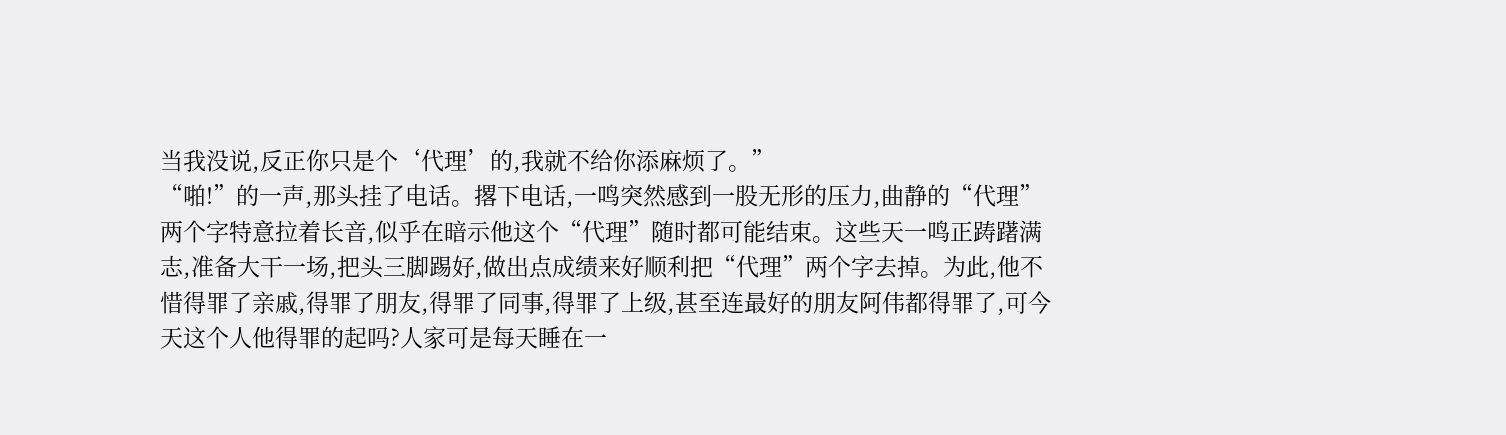当我没说,反正你只是个‘代理’的,我就不给你添麻烦了。”
“啪!”的一声,那头挂了电话。撂下电话,一鸣突然感到一股无形的压力,曲静的“代理”两个字特意拉着长音,似乎在暗示他这个“代理”随时都可能结束。这些天一鸣正踌躇满志,准备大干一场,把头三脚踢好,做出点成绩来好顺利把“代理”两个字去掉。为此,他不惜得罪了亲戚,得罪了朋友,得罪了同事,得罪了上级,甚至连最好的朋友阿伟都得罪了,可今天这个人他得罪的起吗?人家可是每天睡在一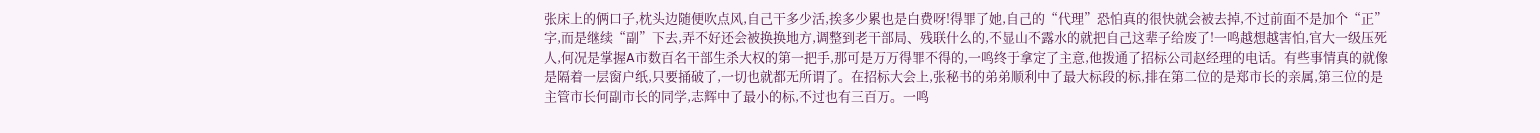张床上的俩口子,枕头边随便吹点风,自己干多少活,挨多少累也是白费呀!得罪了她,自己的“代理”恐怕真的很快就会被去掉,不过前面不是加个“正”字,而是继续“副”下去,弄不好还会被换换地方,调整到老干部局、残联什么的,不显山不露水的就把自己这辈子给废了!一鸣越想越害怕,官大一级压死人,何况是掌握A市数百名干部生杀大权的第一把手,那可是万万得罪不得的,一鸣终于拿定了主意,他拨通了招标公司赵经理的电话。有些事情真的就像是隔着一层窗户纸,只要捅破了,一切也就都无所谓了。在招标大会上,张秘书的弟弟顺利中了最大标段的标,排在第二位的是郑市长的亲属,第三位的是主管市长何副市长的同学,志辉中了最小的标,不过也有三百万。一鸣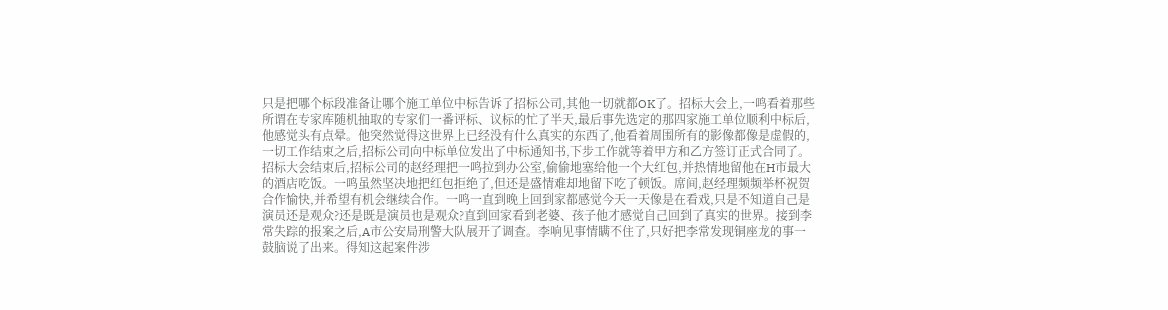只是把哪个标段准备让哪个施工单位中标告诉了招标公司,其他一切就都OK了。招标大会上,一鸣看着那些所谓在专家库随机抽取的专家们一番评标、议标的忙了半天,最后事先选定的那四家施工单位顺利中标后,他感觉头有点晕。他突然觉得这世界上已经没有什么真实的东西了,他看着周围所有的影像都像是虚假的,一切工作结束之后,招标公司向中标单位发出了中标通知书,下步工作就等着甲方和乙方签订正式合同了。招标大会结束后,招标公司的赵经理把一鸣拉到办公室,偷偷地塞给他一个大红包,并热情地留他在H市最大的酒店吃饭。一鸣虽然坚决地把红包拒绝了,但还是盛情难却地留下吃了顿饭。席间,赵经理频频举杯祝贺合作愉快,并希望有机会继续合作。一鸣一直到晚上回到家都感觉今天一天像是在看戏,只是不知道自己是演员还是观众?还是既是演员也是观众?直到回家看到老婆、孩子他才感觉自己回到了真实的世界。接到李常失踪的报案之后,A市公安局刑警大队展开了调查。李响见事情瞒不住了,只好把李常发现铜座龙的事一鼓脑说了出来。得知这起案件涉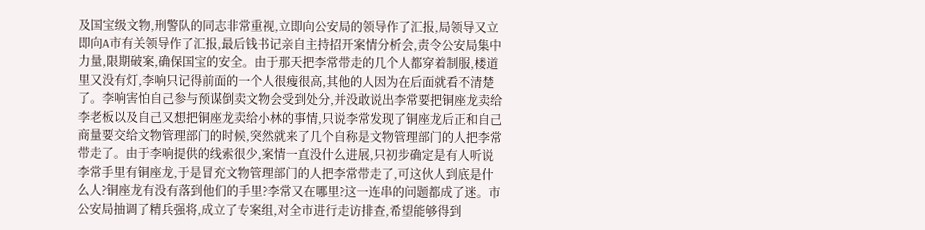及国宝级文物,刑警队的同志非常重视,立即向公安局的领导作了汇报,局领导又立即向A市有关领导作了汇报,最后钱书记亲自主持招开案情分析会,责令公安局集中力量,限期破案,确保国宝的安全。由于那天把李常带走的几个人都穿着制服,楼道里又没有灯,李响只记得前面的一个人很瘦很高,其他的人因为在后面就看不清楚了。李响害怕自己参与预谋倒卖文物会受到处分,并没敢说出李常要把铜座龙卖给李老板以及自己又想把铜座龙卖给小林的事情,只说李常发现了铜座龙后正和自己商量要交给文物管理部门的时候,突然就来了几个自称是文物管理部门的人把李常带走了。由于李响提供的线索很少,案情一直没什么进展,只初步确定是有人听说李常手里有铜座龙,于是冒充文物管理部门的人把李常带走了,可这伙人到底是什么人?铜座龙有没有落到他们的手里?李常又在哪里?这一连串的问题都成了迷。市公安局抽调了精兵强将,成立了专案组,对全市进行走访排查,希望能够得到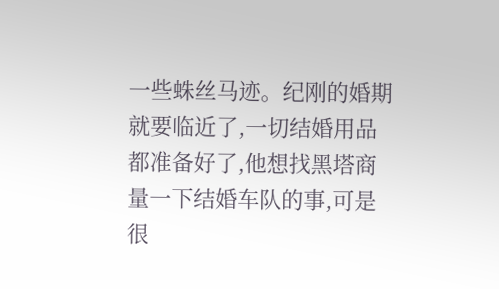一些蛛丝马迹。纪刚的婚期就要临近了,一切结婚用品都准备好了,他想找黑塔商量一下结婚车队的事,可是很